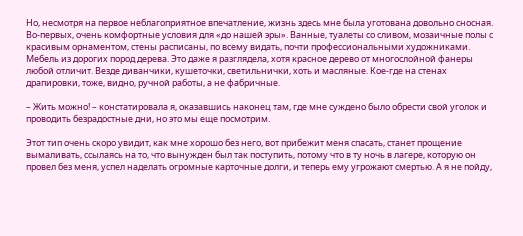Но, несмотря на первое неблагоприятное впечатление, жизнь здесь мне была уготована довольно сносная. Во-первых, очень комфортные условия для «до нашей эры». Ванные, туалеты со сливом, мозаичные полы с красивым орнаментом, стены расписаны, по всему видать, почти профессиональными художниками. Мебель из дорогих пород дерева. Это даже я разглядела, хотя красное дерево от многослойной фанеры любой отличит. Везде диванчики, кушеточки, светильнички, хоть и масляные. Кое-где на стенах драпировки, тоже, видно, ручной работы, а не фабричные.

– Жить можно! – констатировала я, оказавшись наконец там, где мне суждено было обрести свой уголок и проводить безрадостные дни, но это мы еще посмотрим.

Этот тип очень скоро увидит, как мне хорошо без него, вот прибежит меня спасать, станет прощение вымаливать, ссылаясь на то, что вынужден был так поступить, потому что в ту ночь в лагере, которую он провел без меня, успел наделать огромные карточные долги, и теперь ему угрожают смертью. А я не пойду,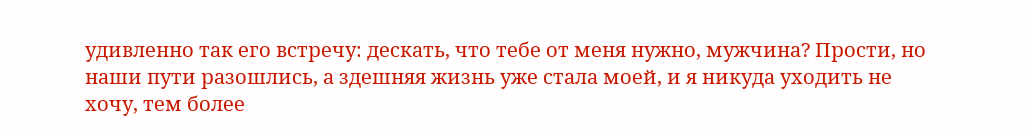удивленно так его встречу: дескать, что тебе от меня нужно, мужчина? Прости, но наши пути разошлись, а здешняя жизнь уже стала моей, и я никуда уходить не хочу, тем более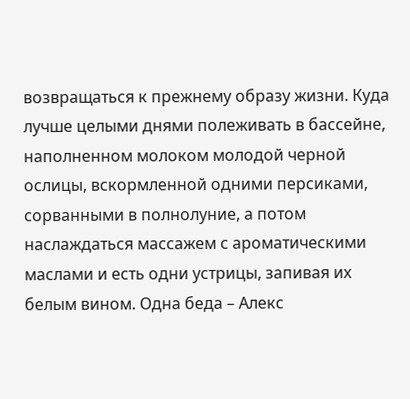возвращаться к прежнему образу жизни. Куда лучше целыми днями полеживать в бассейне, наполненном молоком молодой черной ослицы, вскормленной одними персиками, сорванными в полнолуние, а потом наслаждаться массажем с ароматическими маслами и есть одни устрицы, запивая их белым вином. Одна беда – Алекс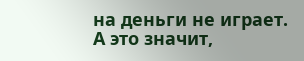на деньги не играет. А это значит,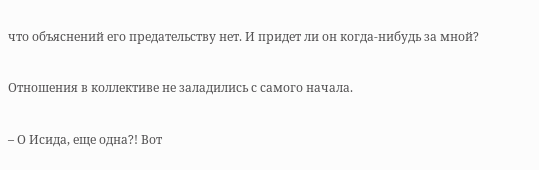что объяснений его предательству нет. И придет ли он когда-нибудь за мной?

Отношения в коллективе не заладились с самого начала.

– О Исида, еще одна?! Вот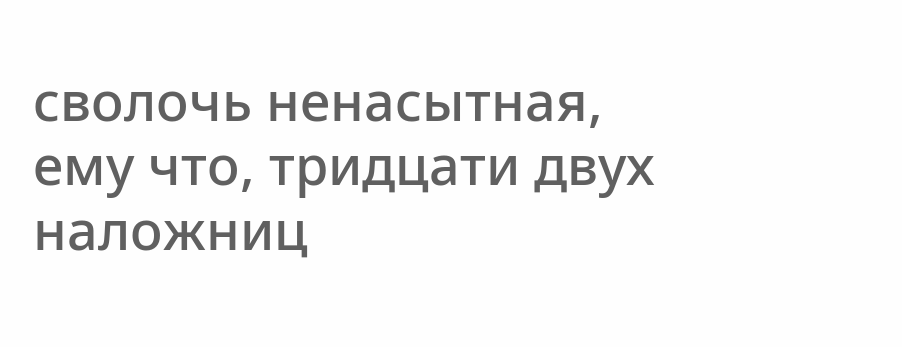сволочь ненасытная, ему что, тридцати двух наложниц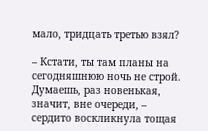мало, тридцать третью взял?

– Кстати, ты там планы на сегодняшнюю ночь не строй. Думаешь, раз новенькая, значит, вне очереди, – сердито воскликнула тощая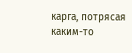карга, потрясая каким-то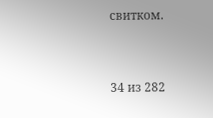свитком.



34 из 282